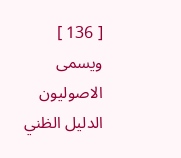[ 136 ] ويسمى الاصوليون الدليل الظني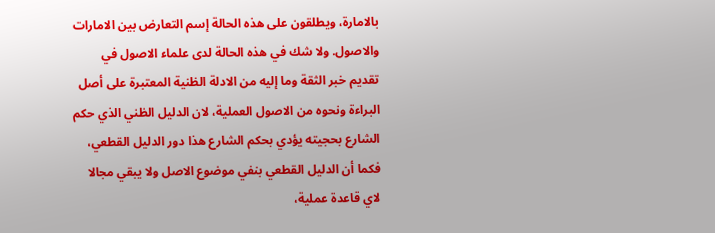بالامارة، ويطلقون على هذه الحالة إسم التعارض بين الامارات والاصول. ولا شك في هذه الحالة لدى علماء الاصول في تقديم خبر الثقة وما إليه من الادلة الظنية المعتبرة على أصل البراءة ونحوه من الاصول العملية، لان الدليل الظني الذي حكم الشارع بحجيته يؤدي بحكم الشارع هذا دور الدليل القطعي، فكما أن الدليل القطعي بنفي موضوع الاصل ولا يبقي مجالا لاي قاعدة عملية،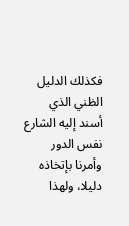فكذلك الدليل الظني الذي أسند إليه الشارع نفس الدور وأمرنا بإتخاذه دليلا، ولهذا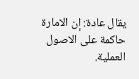يقال عادة: إن الامارة حاكمة على الاصول العملية.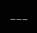___